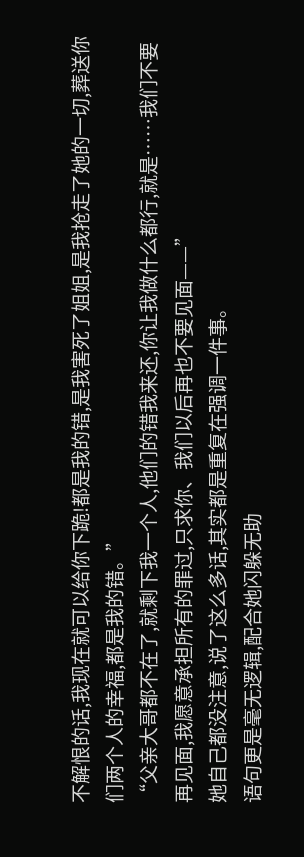不解恨的话,我现在就可以给你下跪!都是我的错,是我害死了姐姐,是我抢走了她的一切,葬送你们两个人的幸福,都是我的错。”
“父亲大哥都不在了,就剩下我一个人,他们的错我来还,你让我做什么都行,就是……我们不要再见面,我愿意承担所有的罪过,只求你、我们以后再也不要见面——”
她自己都没注意,说了这么多话,其实都是重复在强调一件事。
语句更是毫无逻辑,配合她闪躲无助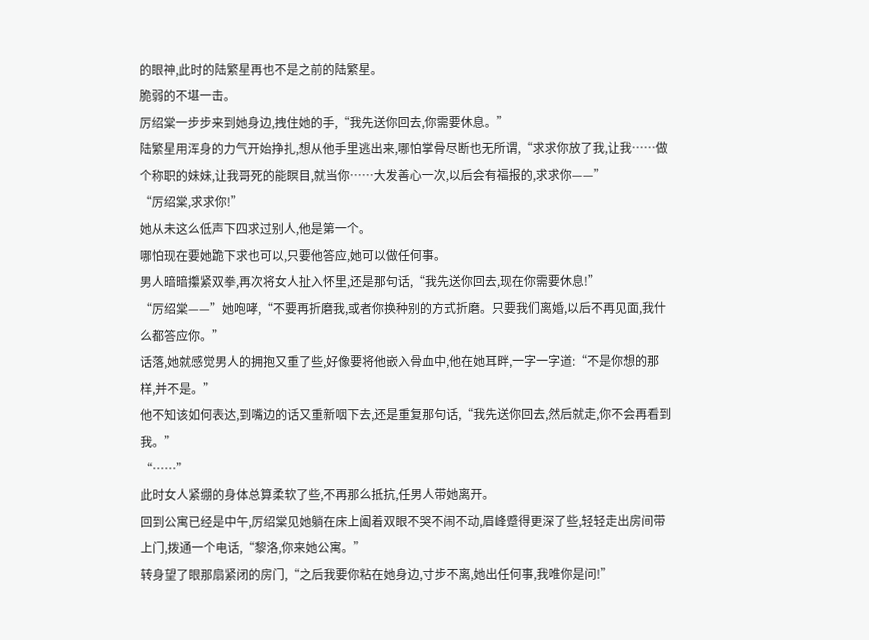的眼神,此时的陆繁星再也不是之前的陆繁星。
脆弱的不堪一击。
厉绍棠一步步来到她身边,拽住她的手,“我先送你回去,你需要休息。”
陆繁星用浑身的力气开始挣扎,想从他手里逃出来,哪怕掌骨尽断也无所谓,“求求你放了我,让我……做个称职的妹妹,让我哥死的能瞑目,就当你……大发善心一次,以后会有福报的,求求你——”
“厉绍棠,求求你!”
她从未这么低声下四求过别人,他是第一个。
哪怕现在要她跪下求也可以,只要他答应,她可以做任何事。
男人暗暗攥紧双拳,再次将女人扯入怀里,还是那句话,“我先送你回去,现在你需要休息!”
“厉绍棠——”她咆哮,“不要再折磨我,或者你换种别的方式折磨。只要我们离婚,以后不再见面,我什么都答应你。”
话落,她就感觉男人的拥抱又重了些,好像要将他嵌入骨血中,他在她耳畔,一字一字道:“不是你想的那样,并不是。”
他不知该如何表达,到嘴边的话又重新咽下去,还是重复那句话,“我先送你回去,然后就走,你不会再看到我。”
“……”
此时女人紧绷的身体总算柔软了些,不再那么抵抗,任男人带她离开。
回到公寓已经是中午,厉绍棠见她躺在床上阖着双眼不哭不闹不动,眉峰蹙得更深了些,轻轻走出房间带上门,拨通一个电话,“黎洛,你来她公寓。”
转身望了眼那扇紧闭的房门,“之后我要你粘在她身边,寸步不离,她出任何事,我唯你是问!”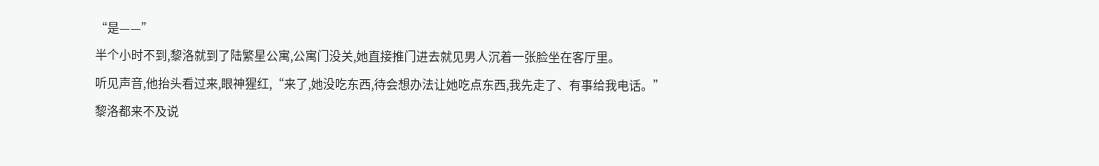“是——”
半个小时不到,黎洛就到了陆繁星公寓,公寓门没关,她直接推门进去就见男人沉着一张脸坐在客厅里。
听见声音,他抬头看过来,眼神猩红,“来了,她没吃东西,待会想办法让她吃点东西,我先走了、有事给我电话。”
黎洛都来不及说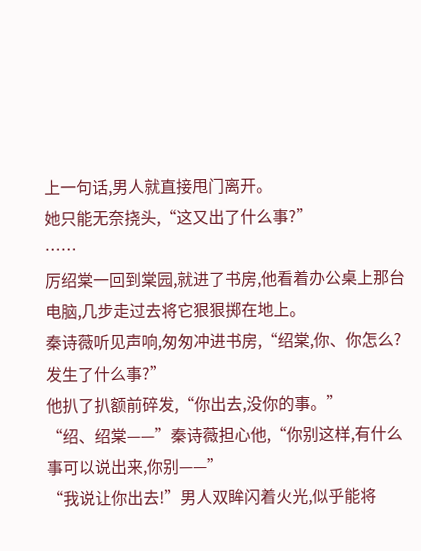上一句话,男人就直接甩门离开。
她只能无奈挠头,“这又出了什么事?”
……
厉绍棠一回到棠园,就进了书房,他看着办公桌上那台电脑,几步走过去将它狠狠掷在地上。
秦诗薇听见声响,匆匆冲进书房,“绍棠,你、你怎么?发生了什么事?”
他扒了扒额前碎发,“你出去,没你的事。”
“绍、绍棠——”秦诗薇担心他,“你别这样,有什么事可以说出来,你别——”
“我说让你出去!”男人双眸闪着火光,似乎能将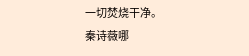一切焚烧干净。
秦诗薇哪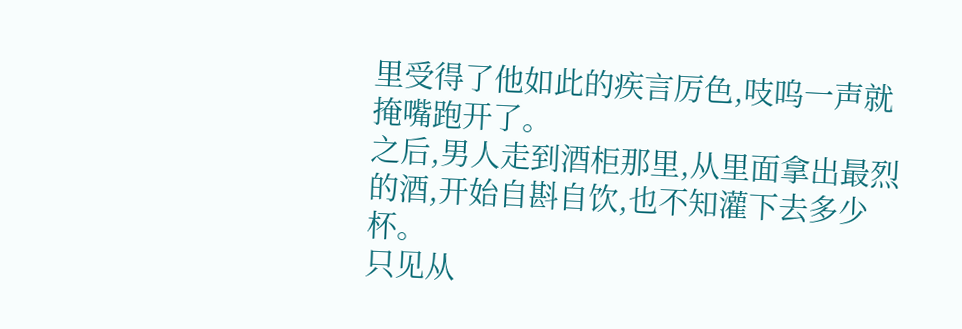里受得了他如此的疾言厉色,吱呜一声就掩嘴跑开了。
之后,男人走到酒柜那里,从里面拿出最烈的酒,开始自斟自饮,也不知灌下去多少杯。
只见从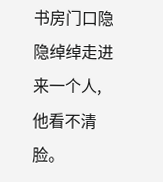书房门口隐隐绰绰走进来一个人,他看不清脸。